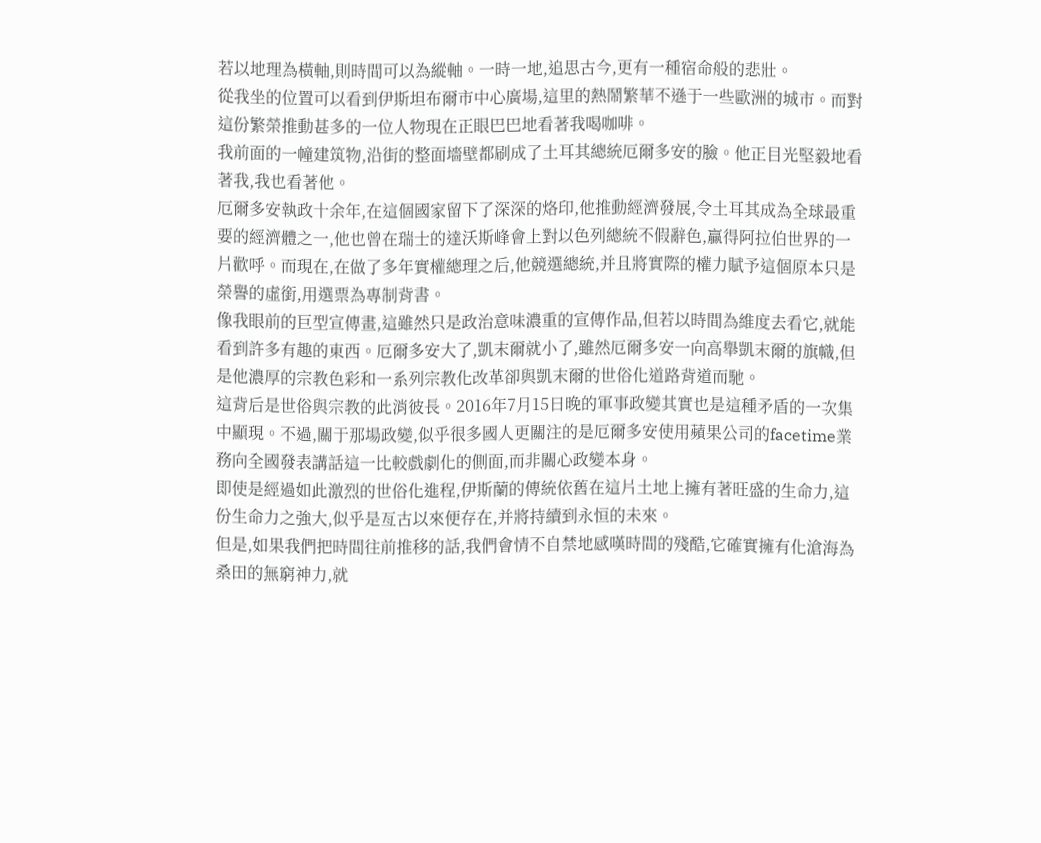若以地理為橫軸,則時間可以為縱軸。一時一地,追思古今,更有一種宿命般的悲壯。
從我坐的位置可以看到伊斯坦布爾市中心廣場,這里的熱鬧繁華不遜于一些歐洲的城市。而對這份繁榮推動甚多的一位人物現在正眼巴巴地看著我喝咖啡。
我前面的一幢建筑物,沿街的整面墻壁都刷成了土耳其總統厄爾多安的臉。他正目光堅毅地看著我,我也看著他。
厄爾多安執政十余年,在這個國家留下了深深的烙印,他推動經濟發展,令土耳其成為全球最重要的經濟體之一,他也曾在瑞士的達沃斯峰會上對以色列總統不假辭色,贏得阿拉伯世界的一片歡呼。而現在,在做了多年實權總理之后,他競選總統,并且將實際的權力賦予這個原本只是榮譽的虛銜,用選票為專制背書。
像我眼前的巨型宣傳畫,這雖然只是政治意味濃重的宣傳作品,但若以時間為維度去看它,就能看到許多有趣的東西。厄爾多安大了,凱末爾就小了,雖然厄爾多安一向高舉凱末爾的旗幟,但是他濃厚的宗教色彩和一系列宗教化改革卻與凱末爾的世俗化道路背道而馳。
這背后是世俗與宗教的此消彼長。2016年7月15日晚的軍事政變其實也是這種矛盾的一次集中顯現。不過,關于那場政變,似乎很多國人更關注的是厄爾多安使用蘋果公司的facetime業務向全國發表講話這一比較戲劇化的側面,而非關心政變本身。
即使是經過如此激烈的世俗化進程,伊斯蘭的傳統依舊在這片土地上擁有著旺盛的生命力,這份生命力之強大,似乎是亙古以來便存在,并將持續到永恒的未來。
但是,如果我們把時間往前推移的話,我們會情不自禁地感嘆時間的殘酷,它確實擁有化滄海為桑田的無窮神力,就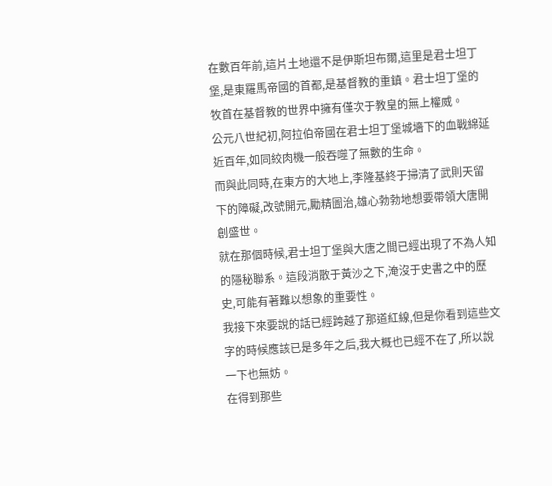在數百年前,這片土地還不是伊斯坦布爾,這里是君士坦丁堡,是東羅馬帝國的首都,是基督教的重鎮。君士坦丁堡的牧首在基督教的世界中擁有僅次于教皇的無上權威。
公元八世紀初,阿拉伯帝國在君士坦丁堡城墻下的血戰綿延近百年,如同絞肉機一般吞噬了無數的生命。
而與此同時,在東方的大地上,李隆基終于掃清了武則天留下的障礙,改號開元,勵精圖治,雄心勃勃地想要帶領大唐開創盛世。
就在那個時候,君士坦丁堡與大唐之間已經出現了不為人知的隱秘聯系。這段消散于黃沙之下,淹沒于史書之中的歷史,可能有著難以想象的重要性。
我接下來要說的話已經跨越了那道紅線,但是你看到這些文字的時候應該已是多年之后,我大概也已經不在了,所以說一下也無妨。
在得到那些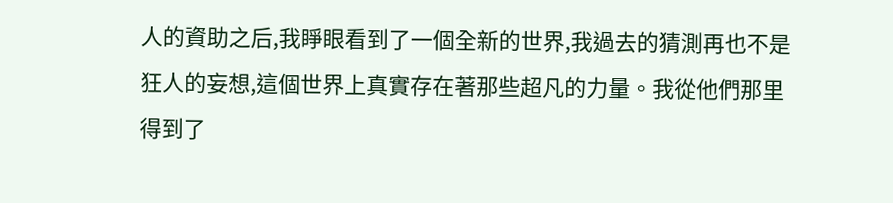人的資助之后,我睜眼看到了一個全新的世界,我過去的猜測再也不是狂人的妄想,這個世界上真實存在著那些超凡的力量。我從他們那里得到了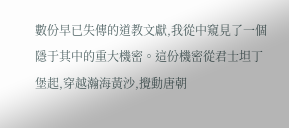數份早已失傳的道教文獻,我從中窺見了一個隱于其中的重大機密。這份機密從君士坦丁堡起,穿越瀚海黃沙,攪動唐朝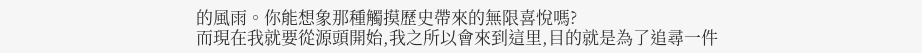的風雨。你能想象那種觸摸歷史帶來的無限喜悅嗎?
而現在我就要從源頭開始,我之所以會來到這里,目的就是為了追尋一件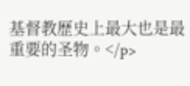基督教歷史上最大也是最重要的圣物。</p>